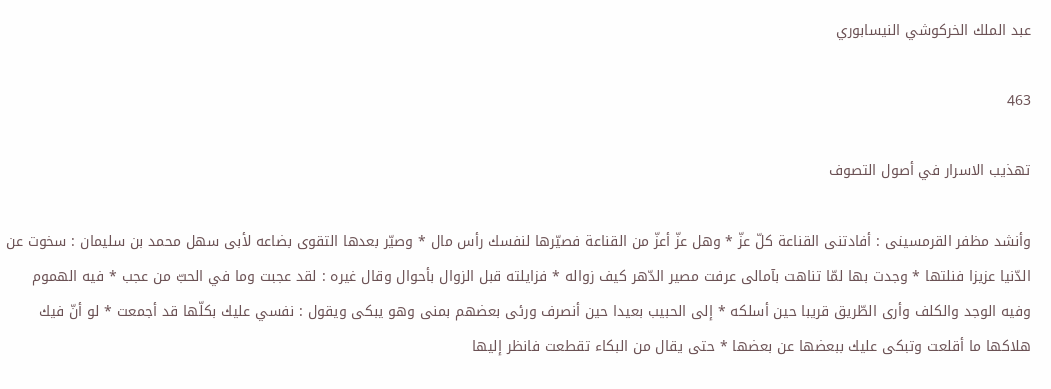عبد الملك الخركوشي النيسابوري

463

تهذيب الاسرار في أصول التصوف

وأنشد مظفر القرمسينى : أفادتنى القناعة كلّ عزّ * وهل عزّ أعزّ من القناعة فصيّرها لنفسك رأس مال * وصيّر بعدها التقوى بضاعه لأبى سهل محمد بن سليمان : سخوت عن الدّنيا عزيزا فنلتها * وجدت بها لمّا تناهت بآمالى عرفت مصير الدّهر كيف زواله * فزايلته قبل الزوال بأحوال وقال غيره : لقد عجبت وما في الحبّ من عجب * فيه الهموم وفيه الوجد والكلف وأرى الطّريق قريبا حين أسلكه * إلى الحبيب بعيدا حين أنصرف ورئى بعضهم بمنى وهو يبكى ويقول : نفسي عليك بكلّها قد أجمعت * لو أنّ فيك هلاكها ما أقلعت وتبكى عليك ببعضها عن بعضها * حتى يقال من البكاء تقطعت فانظر إليها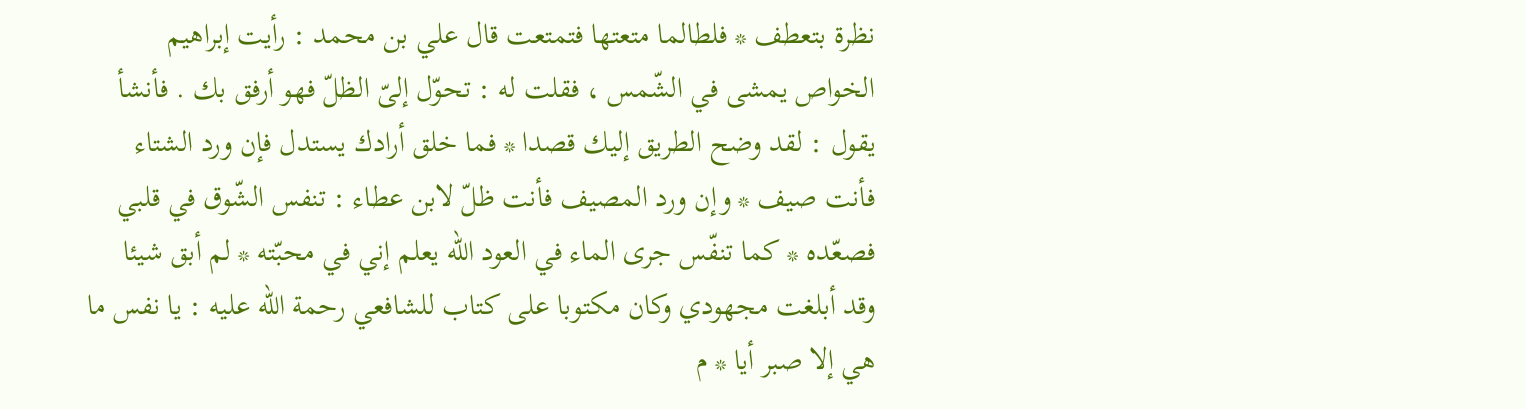نظرة بتعطف * فلطالما متعتها فتمتعت قال علي بن محمد : رأيت إبراهيم الخواص يمشى في الشّمس ، فقلت له : تحوّل إلىّ الظلّ فهو أرفق بك . فأنشأ يقول : لقد وضح الطريق إليك قصدا * فما خلق أرادك يستدل فإن ورد الشتاء فأنت صيف * وإن ورد المصيف فأنت ظلّ لابن عطاء : تنفس الشّوق في قلبي فصعّده * كما تنفّس جرى الماء في العود اللّه يعلم إني في محبّته * لم أبق شيئا وقد أبلغت مجهودي وكان مكتوبا على كتاب للشافعي رحمة اللّه عليه : يا نفس ما هي إلا صبر أيا * م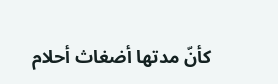كأنّ مدتها أضغاث أحلام